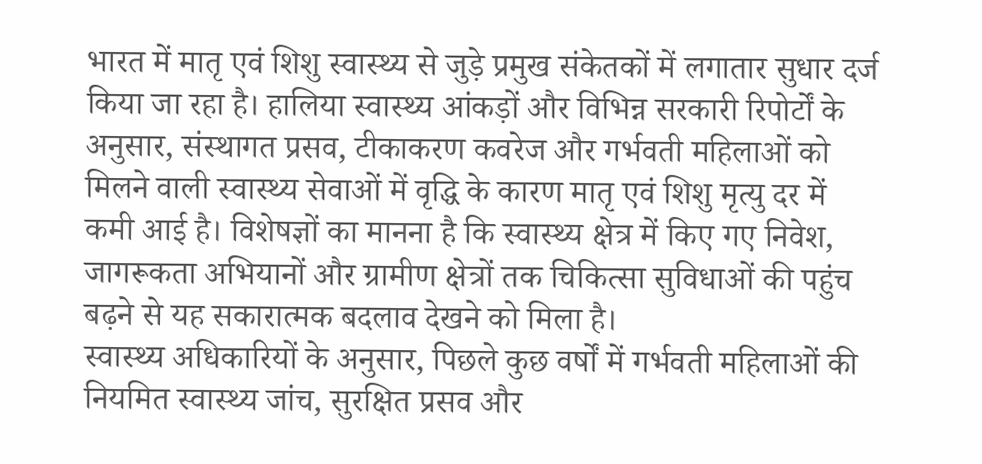भारत में मातृ एवं शिशु स्वास्थ्य से जुड़े प्रमुख संकेतकों में लगातार सुधार दर्ज किया जा रहा है। हालिया स्वास्थ्य आंकड़ों और विभिन्न सरकारी रिपोर्टों के अनुसार, संस्थागत प्रसव, टीकाकरण कवरेज और गर्भवती महिलाओं को मिलने वाली स्वास्थ्य सेवाओं में वृद्धि के कारण मातृ एवं शिशु मृत्यु दर में कमी आई है। विशेषज्ञों का मानना है कि स्वास्थ्य क्षेत्र में किए गए निवेश, जागरूकता अभियानों और ग्रामीण क्षेत्रों तक चिकित्सा सुविधाओं की पहुंच बढ़ने से यह सकारात्मक बदलाव देखने को मिला है।
स्वास्थ्य अधिकारियों के अनुसार, पिछले कुछ वर्षों में गर्भवती महिलाओं की नियमित स्वास्थ्य जांच, सुरक्षित प्रसव और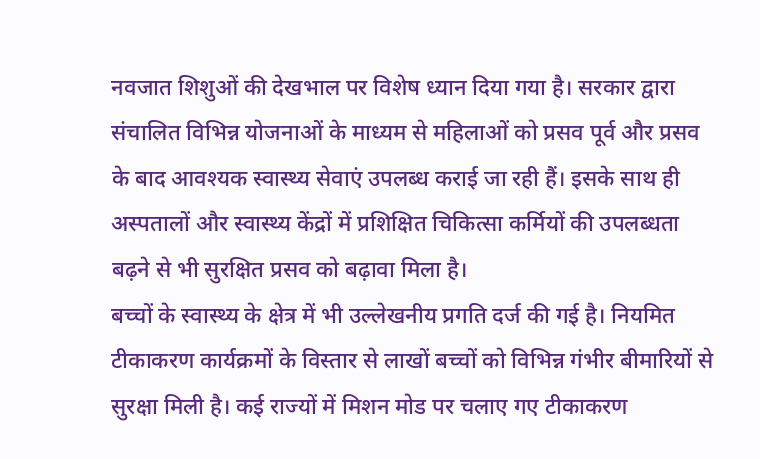नवजात शिशुओं की देखभाल पर विशेष ध्यान दिया गया है। सरकार द्वारा संचालित विभिन्न योजनाओं के माध्यम से महिलाओं को प्रसव पूर्व और प्रसव के बाद आवश्यक स्वास्थ्य सेवाएं उपलब्ध कराई जा रही हैं। इसके साथ ही अस्पतालों और स्वास्थ्य केंद्रों में प्रशिक्षित चिकित्सा कर्मियों की उपलब्धता बढ़ने से भी सुरक्षित प्रसव को बढ़ावा मिला है।
बच्चों के स्वास्थ्य के क्षेत्र में भी उल्लेखनीय प्रगति दर्ज की गई है। नियमित टीकाकरण कार्यक्रमों के विस्तार से लाखों बच्चों को विभिन्न गंभीर बीमारियों से सुरक्षा मिली है। कई राज्यों में मिशन मोड पर चलाए गए टीकाकरण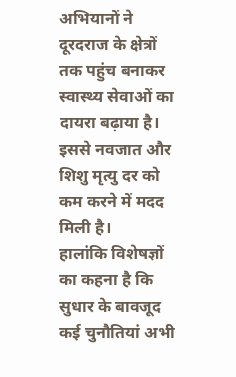अभियानों ने दूरदराज के क्षेत्रों तक पहुंच बनाकर स्वास्थ्य सेवाओं का दायरा बढ़ाया है। इससे नवजात और शिशु मृत्यु दर को कम करने में मदद मिली है।
हालांकि विशेषज्ञों का कहना है कि सुधार के बावजूद कई चुनौतियां अभी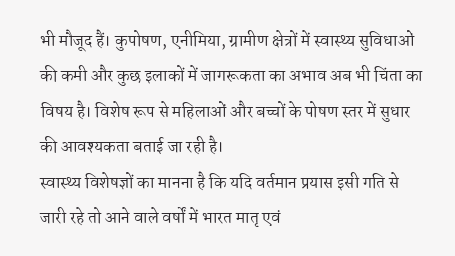भी मौजूद हैं। कुपोषण, एनीमिया, ग्रामीण क्षेत्रों में स्वास्थ्य सुविधाओं की कमी और कुछ इलाकों में जागरूकता का अभाव अब भी चिंता का विषय है। विशेष रूप से महिलाओं और बच्चों के पोषण स्तर में सुधार की आवश्यकता बताई जा रही है।
स्वास्थ्य विशेषज्ञों का मानना है कि यदि वर्तमान प्रयास इसी गति से जारी रहे तो आने वाले वर्षों में भारत मातृ एवं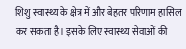शिशु स्वास्थ्य के क्षेत्र में और बेहतर परिणाम हासिल कर सकता है। इसके लिए स्वास्थ्य सेवाओं की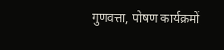गुणवत्ता, पोषण कार्यक्रमों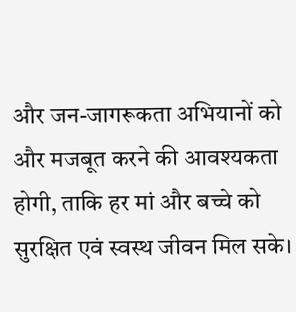और जन-जागरूकता अभियानों को और मजबूत करने की आवश्यकता होगी, ताकि हर मां और बच्चे को सुरक्षित एवं स्वस्थ जीवन मिल सके।